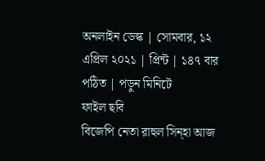অনলাইন ডেস্ক | সোমবার, ১২ এপ্রিল ২০২১ | প্রিন্ট | ১৪৭ বার পঠিত | পড়ুন মিনিটে
ফাইল ছবি
বিজেপি নেতা রাহুল সিন্হা আজ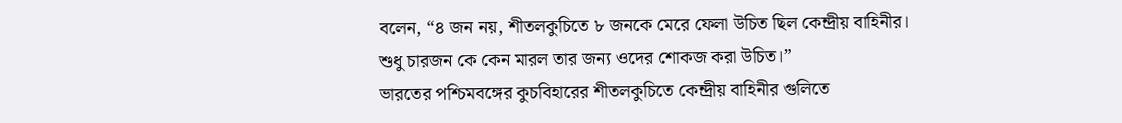বলেন, “৪ জন নয়, শীতলকুচিতে ৮ জনকে মেরে ফেলা উচিত ছিল কেন্দ্রীয় বাহিনীর। শুধু চারজন কে কেন মারল তার জন্য ওদের শোকজ করা উচিত।”
ভারতের পশ্চিমবঙ্গের কুচবিহারের শীতলকুচিতে কেন্দ্রীয় বাহিনীর গুলিতে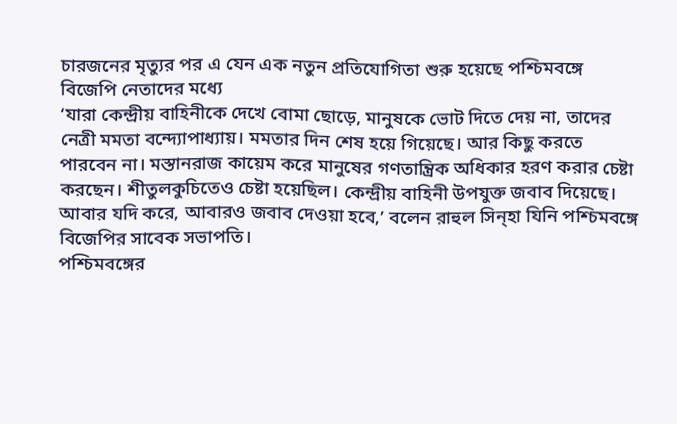চারজনের মৃত্যুর পর এ যেন এক নতুন প্রতিযোগিতা শুরু হয়েছে পশ্চিমবঙ্গে বিজেপি নেতাদের মধ্যে
‘যারা কেন্দ্রীয় বাহিনীকে দেখে বোমা ছোড়ে, মানুষকে ভোট দিতে দেয় না, তাদের নেত্রী মমতা বন্দ্যোপাধ্যায়। মমতার দিন শেষ হয়ে গিয়েছে। আর কিছু করতে পারবেন না। মস্তানরাজ কায়েম করে মানুষের গণতান্ত্রিক অধিকার হরণ করার চেষ্টা করছেন। শীতুলকুচিতেও চেষ্টা হয়েছিল। কেন্দ্রীয় বাহিনী উপযুক্ত জবাব দিয়েছে। আবার যদি করে, আবারও জবাব দেওয়া হবে,’ বলেন রাহুল সিন্হা যিনি পশ্চিমবঙ্গে বিজেপির সাবেক সভাপতি।
পশ্চিমবঙ্গের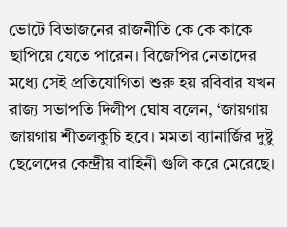ভোটে বিভাজনের রাজনীতি কে কে কাকে ছাপিয়ে যেতে পারেন। বিজেপির নেতাদের মধ্যে সেই প্রতিযোগিতা শুরু হয় রবিবার যখন রাজ্য সভাপতি দিলীপ ঘোষ বলেন, ‘জায়গায় জায়গায় শীতলকুচি হবে। মমতা ব্যানার্জির দুষ্টু ছেলেদের কেন্দ্রীয় বাহিনী গুলি করে মেরেছে।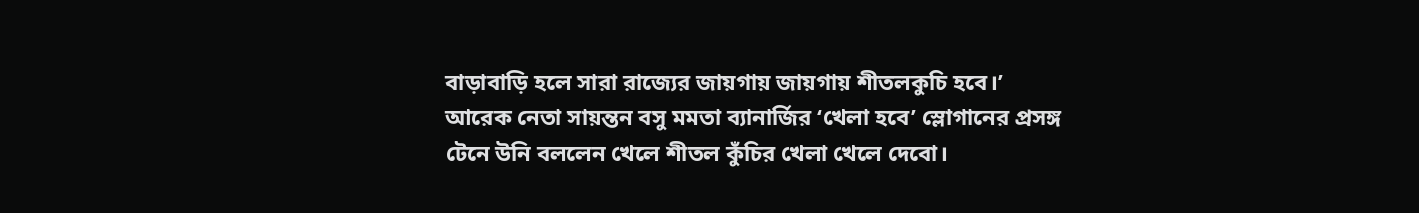বাড়াবাড়ি হলে সারা রাজ্যের জায়গায় জায়গায় শীতলকুচি হবে।’
আরেক নেতা সায়ন্তন বসু মমতা ব্যানার্জির ‘খেলা হবে’ স্লোগানের প্রসঙ্গ টেনে উনি বললেন খেলে শীতল কুঁচির খেলা খেলে দেবো।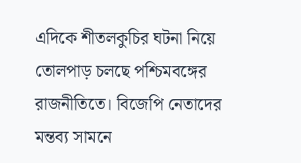এদিকে শীতলকুচির ঘটনা নিয়ে তোলপাড় চলছে পশ্চিমবঙ্গের রাজনীতিতে। বিজেপি নেতাদের মন্তব্য সামনে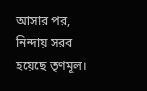আসার পর, নিন্দায় সরব হয়েছে তৃণমূল।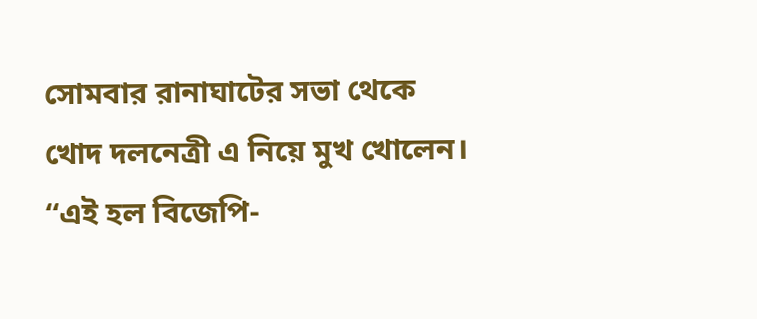সোমবার রানাঘাটের সভা থেকে খোদ দলনেত্রী এ নিয়ে মুখ খোলেন। ‘‘এই হল বিজেপি-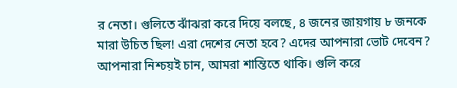র নেতা। গুলিতে ঝাঁঝরা করে দিয়ে বলছে, ৪ জনের জায়গায় ৮ জনকে মারা উচিত ছিল! এরা দেশের নেতা হবে? এদের আপনারা ভোট দেবেন? আপনারা নিশ্চয়ই চান, আমরা শান্তিতে থাকি। গুলি করে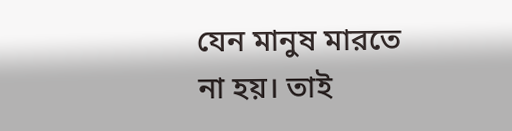যেন মানুষ মারতে না হয়। তাই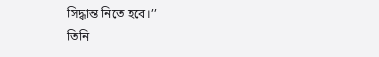সিদ্ধান্ত নিতে হবে।’’
তিনি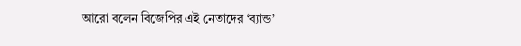আরো বলেন বিজেপির এই নেতাদের ‘ব্যান্ড’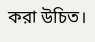করা উচিত।